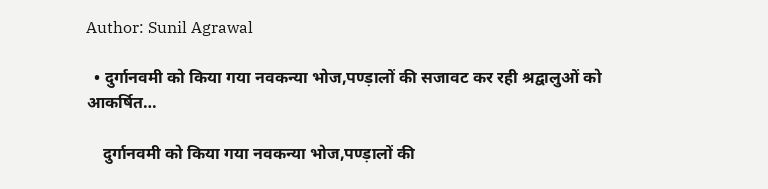Author: Sunil Agrawal

  • दुर्गानवमी को किया गया नवकन्या भोज,पण्ड़ालों की सजावट कर रही श्रद्वालुओं को आकर्षित…

    दुर्गानवमी को किया गया नवकन्या भोज,पण्ड़ालों की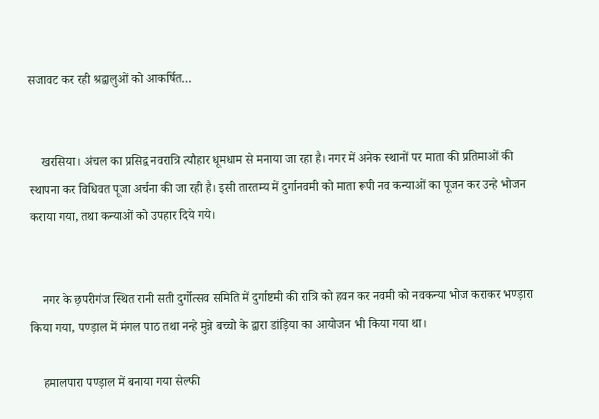सजावट कर रही श्रद्वालुओं को आकर्षित…


    खरसिया। अंचल का प्रसिद्व नवरात्रि त्यौहार धूमधाम से मनाया जा रहा है। नगर में अनेक स्थानों पर माता की प्रतिमाओं की स्थापना कर विधिवत पूजा अर्चना की जा रही है। इसी तारतम्य में दुर्गानवमी को माता रूपी नव कन्याओं का पूजन कर उन्हे भोजन कराया गया, तथा कन्याओं को उपहार दिये गये।


    नगर के छ़परीगंज स्थित रानी सती दुर्गोत्सव समिति में दुर्गाष्टमी की रात्रि को हवन कर नवमी को नवकन्या भोज कराकर भण्ड़ारा किया गया, पण्ड़ाल में मंगल पाठ तथा नन्हे मुन्ने बच्चो के द्वारा डांड़िया का आयोजन भी किया गया था।

    हमालपारा पण्ड़ाल में बनाया गया सेल्फी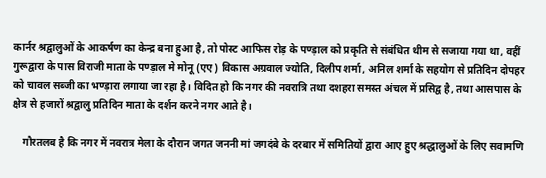कार्नर श्रद्वालुओं के आकर्षण का केन्द्र बना हुआ है, तो पोस्ट आफिस रोड़ के पण्ड़ाल को प्रकृति से संबंधित थीम से सजाया गया था, वहीं गुरूद्वारा के पास विराजी माता के पण्ड़ाल मे मोनू (एए) विकास अग्रवाल ज्योति, दिलीप शर्मा, अनिल शर्मा के सहयोग से प्रतिदिन दोपहर को चावल सब्जी का भण्ड़ारा लगाया जा रहा है। विदित हो कि नगर की नवरात्रि तथा दशहरा समस्त अंचल में प्रसिद्व है, तथा आसपास के क्षेत्र से हजारों श्रद्वालु प्रतिदिन माता के दर्शन करने नगर आते है।

    गौरतलब है कि नगर में नवरात्र मेला के दौरान जगत जननी मां जगदंबे के दरबार में समितियों द्वारा आए हुए श्रद्धालुओं के लिए सवामणि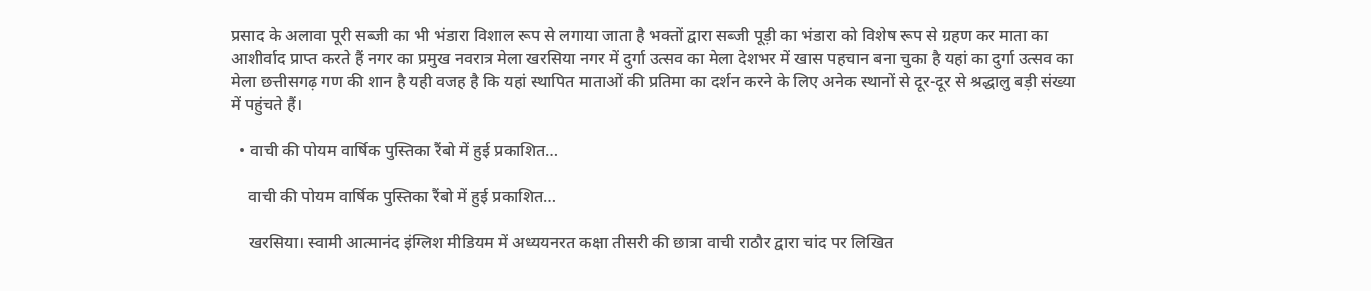प्रसाद के अलावा पूरी सब्जी का भी भंडारा विशाल रूप से लगाया जाता है भक्तों द्वारा सब्जी पूड़ी का भंडारा को विशेष रूप से ग्रहण कर माता का आशीर्वाद प्राप्त करते हैं नगर का प्रमुख नवरात्र मेला खरसिया नगर में दुर्गा उत्सव का मेला देशभर में खास पहचान बना चुका है यहां का दुर्गा उत्सव का मेला छत्तीसगढ़ गण की शान है यही वजह है कि यहां स्थापित माताओं की प्रतिमा का दर्शन करने के लिए अनेक स्थानों से दूर-दूर से श्रद्धालु बड़ी संख्या में पहुंचते हैं।

  • वाची की पोयम वार्षिक पुस्तिका रैंबो में हुई प्रकाशित…

    वाची की पोयम वार्षिक पुस्तिका रैंबो में हुई प्रकाशित…

    खरसिया। स्वामी आत्मानंद इंग्लिश मीडियम में अध्ययनरत कक्षा तीसरी की छात्रा वाची राठौर द्वारा चांद पर लिखित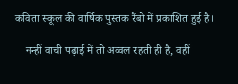कविता स्कूल की वार्षिक पुस्तक रैंबो में प्रकाशित हुई है।

    नन्हीं वाची पढ़ाई में तो अव्वल रहती ही है, वहीं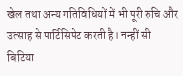खेल तथा अन्य गतिविधियों में भी पूरी रुचि और उत्साह से पार्टिसिपेट करती है। नन्हीं सी बिटिया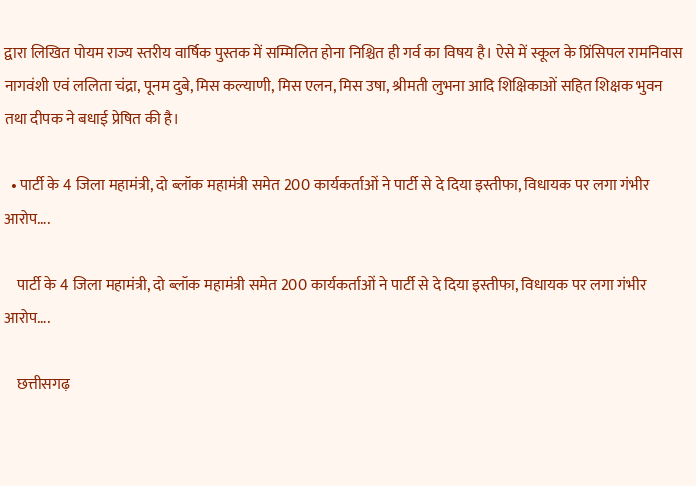द्वारा लिखित पोयम राज्य स्तरीय वार्षिक पुस्तक में सम्मिलित होना निश्चित ही गर्व का विषय है। ऐसे में स्कूल के प्रिंसिपल रामनिवास नागवंशी एवं ललिता चंद्रा, पूनम दुबे, मिस कल्याणी, मिस एलन, मिस उषा, श्रीमती लुभना आदि शिक्षिकाओं सहित शिक्षक भुवन तथा दीपक ने बधाई प्रेषित की है।

  • पार्टी के 4 जिला महामंत्री, दो ब्लॉक महामंत्री समेत 200 कार्यकर्ताओं ने पार्टी से दे दिया इस्तीफा, विधायक पर लगा गंभीर आरोप….

    पार्टी के 4 जिला महामंत्री, दो ब्लॉक महामंत्री समेत 200 कार्यकर्ताओं ने पार्टी से दे दिया इस्तीफा, विधायक पर लगा गंभीर आरोप….

    छत्तीसगढ़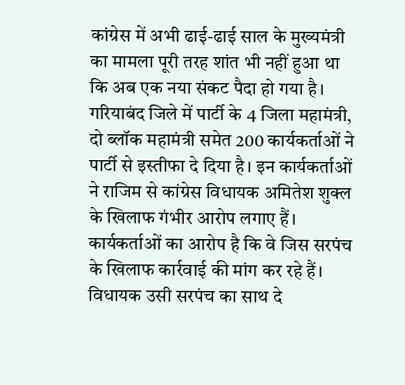कांग्रेस में अभी ढाई-ढाई साल के मुख्यमंत्री का मामला पूरी तरह शांत भी नहीं हुआ था कि अब एक नया संकट पैदा हो गया है। गरियाबंद जिले में पार्टी के 4 जिला महामंत्री, दो ब्लॉक महामंत्री समेत 200 कार्यकर्ताओं ने पार्टी से इस्तीफा दे दिया है। इन कार्यकर्ताओं ने राजिम से कांग्रेस विधायक अमितेश शुक्ल के खिलाफ गंभीर आरोप लगाए हैं। कार्यकर्ताओं का आरोप है कि वे जिस सरपंच के खिलाफ कार्रवाई की मांग कर रहे हैं। विधायक उसी सरपंच का साथ दे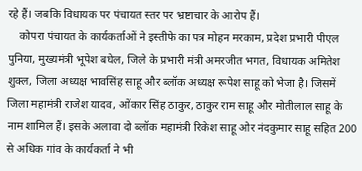रहे हैं। जबकि विधायक पर पंचायत स्तर पर भ्रष्टाचार के आरोप हैं।
    कोपरा पंचायत के कार्यकर्ताओं ने इस्तीफे का पत्र मोहन मरकाम, प्रदेश प्रभारी पीएल पुनिया, मुख्यमंत्री भूपेश बघेल, जिले के प्रभारी मंत्री अमरजीत भगत, विधायक अमितेश शुक्ल, जिला अध्यक्ष भावसिंह साहू और ब्लॉक अध्यक्ष रूपेश साहू को भेजा है। जिसमें जिला महामंत्री राजेश यादव, ओंकार सिंह ठाकुर, ठाकुर राम साहू और मोतीलाल साहू के नाम शामिल हैं। इसके अलावा दो ब्लॉक महामंत्री रिकेश साहू ओर नंदकुमार साहू सहित 200 से अधिक गांव के कार्यकर्ता ने भी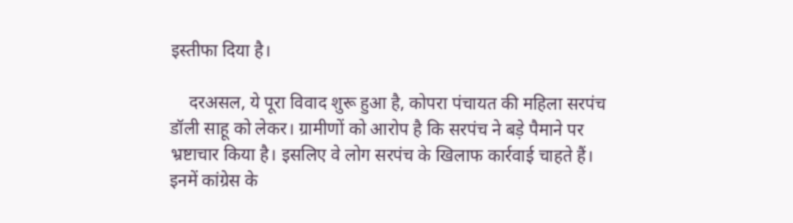इस्तीफा दिया है।

    दरअसल, ये पूरा विवाद शुरू हुआ है, कोपरा पंचायत की महिला सरपंच डॉली साहू को लेकर। ग्रामीणों को आरोप है कि सरपंच ने बड़े पैमाने पर भ्रष्टाचार किया है। इसलिए वे लोग सरपंच के खिलाफ कार्रवाई चाहते हैं। इनमें कांग्रेस के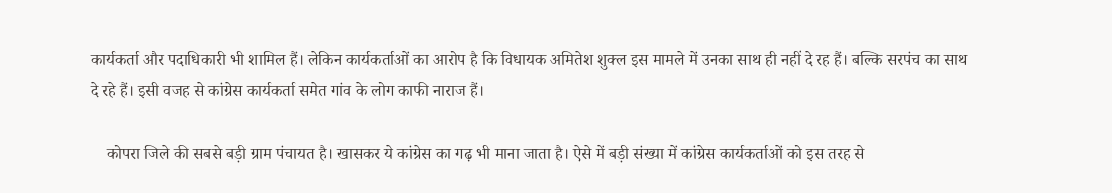कार्यकर्ता और पदाधिकारी भी शामिल हैं। लेकिन कार्यकर्ताओं का आरोप है कि विधायक अमितेश शुक्ल इस मामले में उनका साथ ही नहीं दे रह हैं। बल्कि सरपंच का साथ दे रहे हैं। इसी वजह से कांग्रेस कार्यकर्ता समेत गांव के लोग काफी नाराज हैं।

    कोपरा जिले की सबसे बड़ी ग्राम पंचायत है। खासकर ये कांग्रेस का गढ़ भी माना जाता है। ऐसे में बड़ी संख्या में कांग्रेस कार्यकर्ताओं को इस तरह से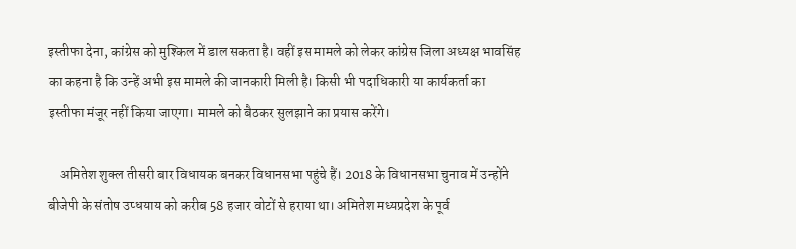इस्तीफा देना, कांग्रेस को मुश्किल में डाल सकता है। वहीं इस मामले को लेकर कांग्रेस जिला अध्यक्ष भावसिंह का कहना है कि उन्हें अभी इस मामले की जानकारी मिली है। किसी भी पदाधिकारी या कार्यकर्ता का इस्तीफा मंजूर नहीं किया जाएगा। मामले को बैठकर सुलझाने का प्रयास करेंगे।

    अमितेश शुक्ल तीसरी बार विधायक बनकर विधानसभा पहुंचे हैं। 2018 के विधानसभा चुनाव में उन्होंने बीजेपी के संतोष उप्धयाय को करीब 58 हजार वोटों से हराया था। अमितेश मध्यप्रदेश के पूर्व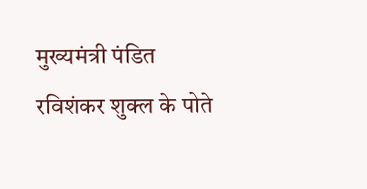मुख्यमंत्री पंडित रविशंकर शुक्ल के पोते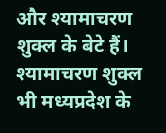और श्यामाचरण शुक्ल के बेटे हैं। श्यामाचरण शुक्ल भी मध्यप्रदेश के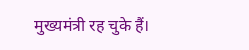मुख्यमंत्री रह चुके हैं।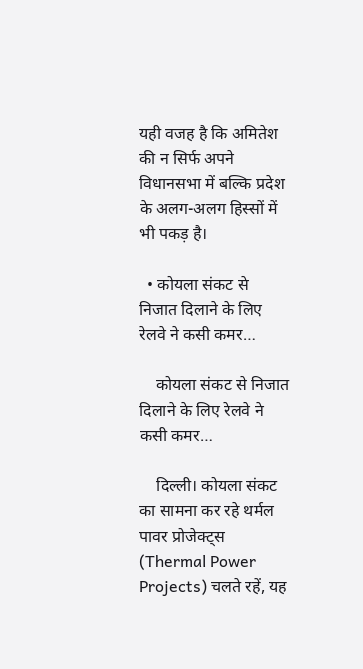यही वजह है कि अमितेश की न सिर्फ अपने विधानसभा में बल्कि प्रदेश के अलग-अलग हिस्सों में भी पकड़ है।

  • कोयला संकट से निजात दिलाने के लिए रेलवे ने कसी कमर…

    कोयला संकट से निजात दिलाने के लिए रेलवे ने कसी कमर…

    दिल्ली। कोयला संकट का सामना कर रहे थर्मल पावर प्रोजेक्ट्स (Thermal Power Projects) चलते रहें, यह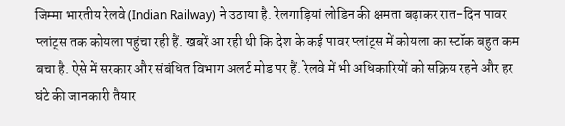जिम्मा भारतीय रेलवे (Indian Railway) ने उठाया है. रेलगाड़ियां लोडिन की क्षमता बढ़ाकर रात-दिन पावर प्लांट्स तक कोयला पहुंचा रही हैं. खबरें आ रही थी कि देश के कई पावर प्लांट्स में कोयला का स्टॉक बहुत कम बचा है. ऐसे में सरकार और संबंधित विभाग अलर्ट मोड पर हैं. रेलवे में भी अधिकारियों को सक्रिय रहने और हर घंटे की जानकारी तैयार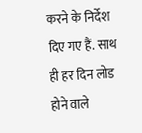करने के निर्देश दिए गए हैं. साथ ही हर दिन लोड होने वाले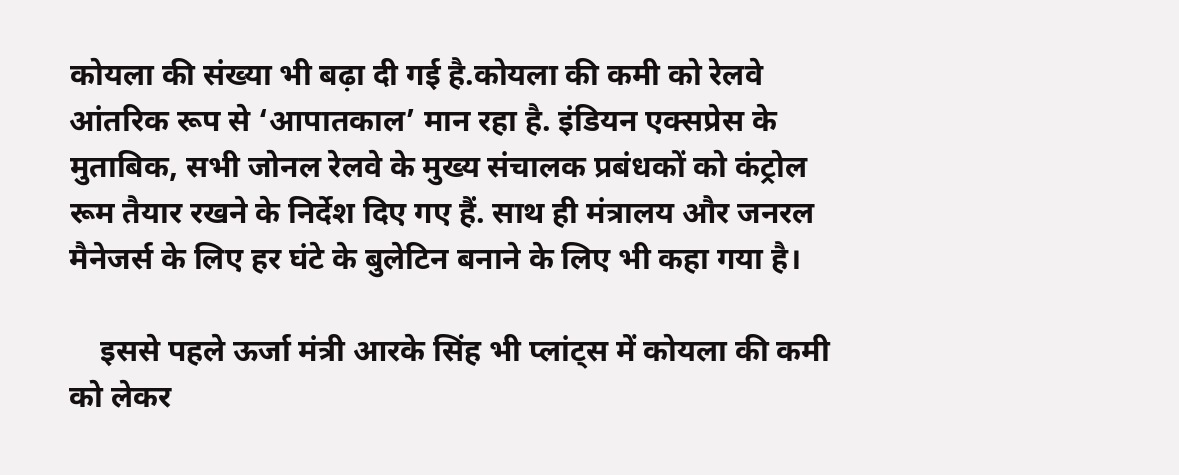कोयला की संख्या भी बढ़ा दी गई है.कोयला की कमी को रेलवे आंतरिक रूप से ‘आपातकाल’ मान रहा है. इंडियन एक्सप्रेस के मुताबिक, सभी जोनल रेलवे के मुख्य संचालक प्रबंधकों को कंट्रोल रूम तैयार रखने के निर्देश दिए गए हैं. साथ ही मंत्रालय और जनरल मैनेजर्स के लिए हर घंटे के बुलेटिन बनाने के लिए भी कहा गया है।

    इससे पहले ऊर्जा मंत्री आरके सिंह भी प्लांट्स में कोयला की कमी को लेकर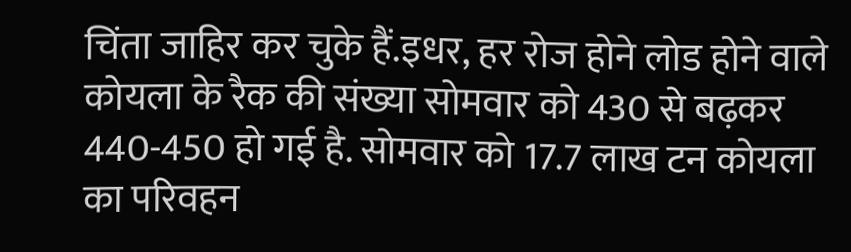चिंता जाहिर कर चुके हैं.इधर, हर रोज होने लोड होने वाले कोयला के रैक की संख्या सोमवार को 430 से बढ़कर 440-450 हो गई है. सोमवार को 17.7 लाख टन कोयला का परिवहन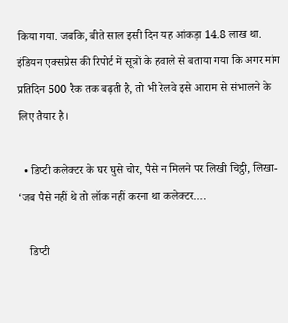किया गया. जबकि, बीते साल इसी दिन यह आंकड़ा 14.8 लाख था. इंडियन एक्सप्रेस की रिपोर्ट में सूत्रों के हवाले से बताया गया कि अगर मांग प्रतिदिन 500 रैक तक बढ़ती है, तो भी रेलवे इसे आराम से संभालने के लिए तैयार है।

  • डिप्टी कलेक्टर के घर घुसे चोर, पैसे न मिलने पर लिखी चिट्ठी, लिखा- ‘जब पैसे नहीं थे तो लॉक नहीं करना था कलेक्टर….

    डिप्टी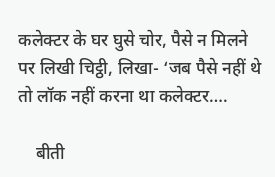कलेक्टर के घर घुसे चोर, पैसे न मिलने पर लिखी चिट्ठी, लिखा- ‘जब पैसे नहीं थे तो लॉक नहीं करना था कलेक्टर….

    बीती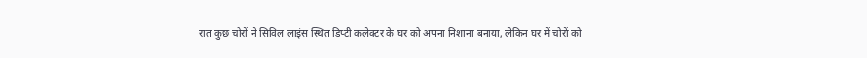रात कुछ चोरों ने सिविल लाइंस स्थित डिप्टी कलेक्टर के घर को अपना निशाना बनाया, लेकिन घर में चोरों को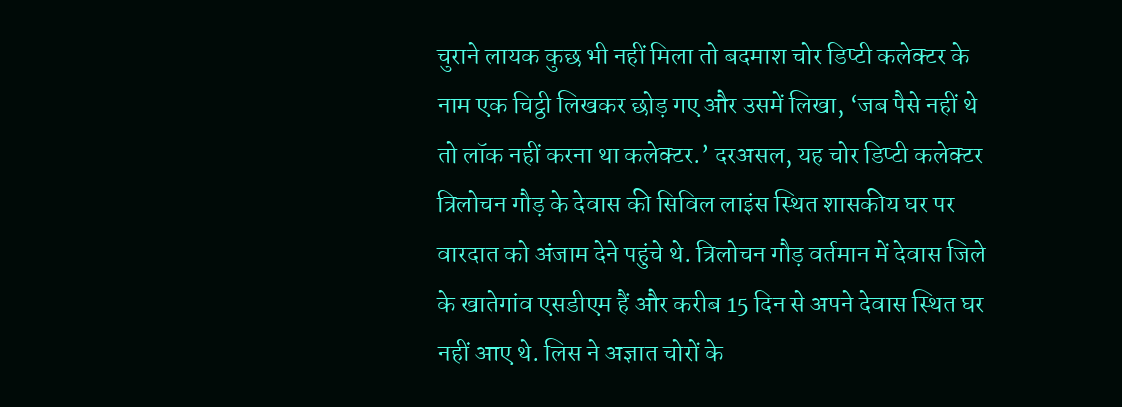चुराने लायक कुछ भी नहीं मिला तो बदमाश चोर डिप्टी कलेक्टर के नाम एक चिट्ठी लिखकर छोड़ गए और उसमें लिखा, ‘जब पैसे नहीं थे तो लॉक नहीं करना था कलेक्टर.’ दरअसल, यह चोर डिप्टी कलेक्टर त्रिलोचन गौड़ के देवास की सिविल लाइंस स्थित शासकीय घर पर वारदात को अंजाम देने पहुंचे थे. त्रिलोचन गौड़ वर्तमान में देवास जिले के खातेगांव एसडीएम हैं और करीब 15 दिन से अपने देवास स्थित घर नहीं आए थे. लिस ने अज्ञात चोरों के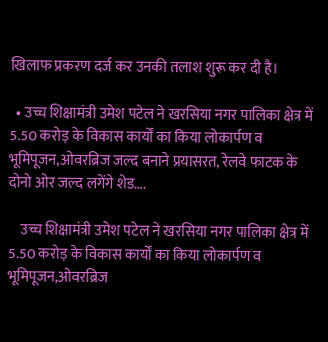खिलाफ प्रकरण दर्ज कर उनकी तलाश शुरू कर दी है।

  • उच्च शिक्षामंत्री उमेश पटेल ने खरसिया नगर पालिका क्षेत्र में 5.50 करोड़ के विकास कार्यों का किया लोकार्पण व भूमिपूजन,ओवरब्रिज जल्द बनाने प्रयासरत, रेलवे फाटक के दोनो ओर जल्द लगेंगे शेड….

    उच्च शिक्षामंत्री उमेश पटेल ने खरसिया नगर पालिका क्षेत्र में 5.50 करोड़ के विकास कार्यों का किया लोकार्पण व भूमिपूजन,ओवरब्रिज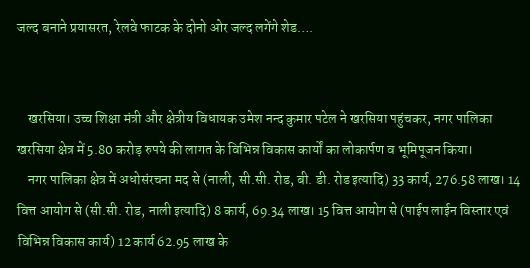जल्द बनाने प्रयासरत, रेलवे फाटक के दोनो ओर जल्द लगेंगे शेड….


    खरसिया। उच्च शिक्षा मंत्री और क्षेत्रीय विधायक उमेश नन्द कुमार पटेल ने खरसिया पहुंचकर, नगर पालिका खरसिया क्षेत्र में 5.80 करोड़ रुपये की लागत के विभिन्न विकास कार्यों का लोकार्पण व भूमिपूजन किया।
    नगर पालिका क्षेत्र में अधोसंरचना मद से (नाली, सी.सी. रोड, बी. डी. रोड इत्यादि) 33 कार्य, 276.58 लाख। 14 वित्त आयोग से (सी.सी. रोड, नाली इत्यादि) 8 कार्य, 69.34 लाख। 15 वित्त आयोग से (पाईप लाईन विस्तार एवं विभिन्न विकास कार्य) 12 कार्य 62.95 लाख के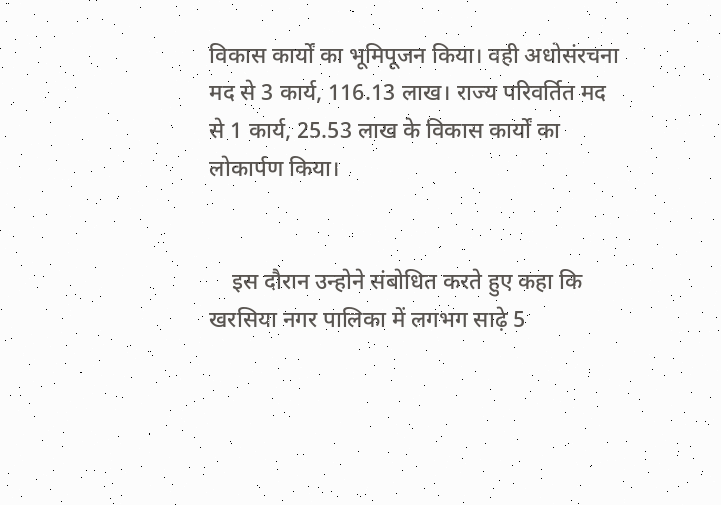विकास कार्यों का भूमिपूजन किया। वही अधोसंरचना मद से 3 कार्य, 116.13 लाख। राज्य परिवर्तित मद से 1 कार्य, 25.53 लाख के विकास कार्यों का लोकार्पण किया।


    इस दौरान उन्होने संबोधित करते हुए कहा कि खरसिया नगर पालिका में लगभग साढ़े 5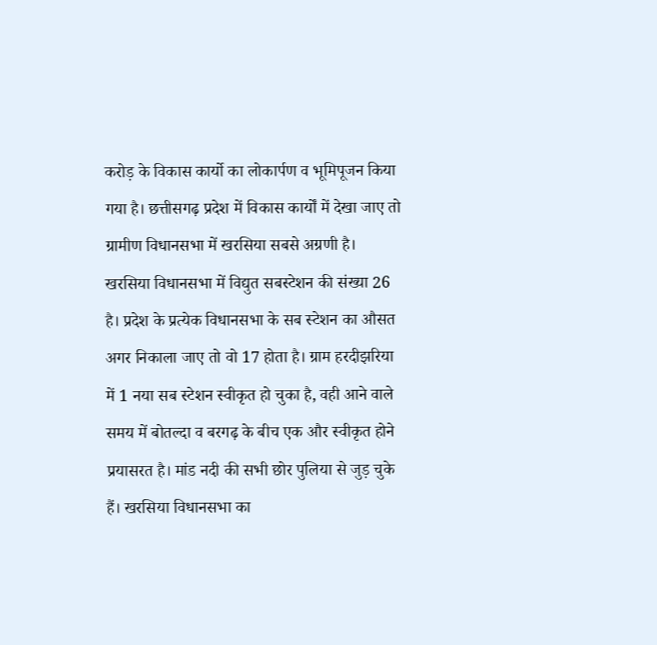करोड़ के विकास कार्यो का लोकार्पण व भूमिपूजन किया गया है। छत्तीसगढ़ प्रदेश में विकास कार्यों में देखा जाए तो ग्रामीण विधानसभा में खरसिया सबसे अग्रणी है। खरसिया विधानसभा में विद्युत सबस्टेशन की संख्या 26 है। प्रदेश के प्रत्येक विधानसभा के सब स्टेशन का औसत अगर निकाला जाए तो वो 17 होता है। ग्राम हरदीझरिया में 1 नया सब स्टेशन स्वीकृत हो चुका है, वही आने वाले समय में बोतल्दा व बरगढ़ के बीच एक और स्वीकृत होने प्रयासरत है। मांड नदी की सभी छोर पुलिया से जुड़ चुके हैं। खरसिया विधानसभा का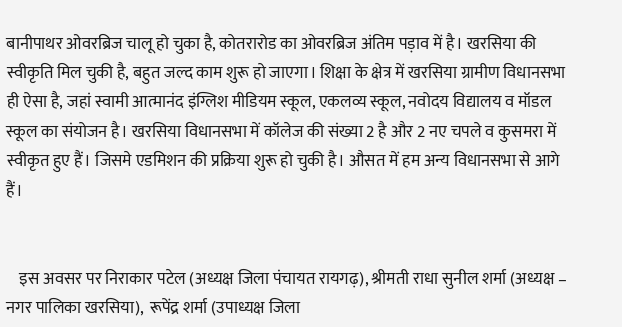बानीपाथर ओवरब्रिज चालू हो चुका है, कोतरारोड का ओवरब्रिज अंतिम पड़ाव में है। खरसिया की स्वीकृति मिल चुकी है, बहुत जल्द काम शुरू हो जाएगा। शिक्षा के क्षेत्र में खरसिया ग्रामीण विधानसभा ही ऐसा है, जहां स्वामी आत्मानंद इंग्लिश मीडियम स्कूल, एकलव्य स्कूल, नवोदय विद्यालय व मॉडल स्कूल का संयोजन है। खरसिया विधानसभा में कॉलेज की संख्या 2 है और 2 नए चपले व कुसमरा में स्वीकृत हुए हैं। जिसमे एडमिशन की प्रक्रिया शुरू हो चुकी है। औसत में हम अन्य विधानसभा से आगे हैं।


    इस अवसर पर निराकार पटेल (अध्यक्ष जिला पंचायत रायगढ़), श्रीमती राधा सुनील शर्मा (अध्यक्ष – नगर पालिका खरसिया),  रूपेंद्र शर्मा (उपाध्यक्ष जिला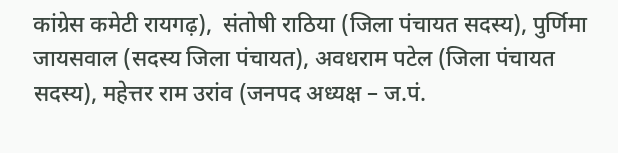कांग्रेस कमेटी रायगढ़),  संतोषी राठिया (जिला पंचायत सदस्य), पुर्णिमा जायसवाल (सदस्य जिला पंचायत), अवधराम पटेल (जिला पंचायत सदस्य), महेत्तर राम उरांव (जनपद अध्यक्ष – ज.पं.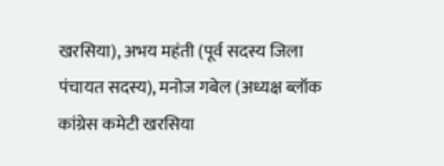खरसिया), अभय महंती (पूर्व सदस्य जिला पंचायत सदस्य), मनोज गबेल (अध्यक्ष ब्लॉक कांग्रेस कमेटी खरसिया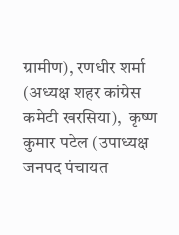ग्रामीण), रणधीर शर्मा (अध्यक्ष शहर कांग्रेस कमेटी खरसिया),  कृष्ण कुमार पटेल (उपाध्यक्ष जनपद पंचायत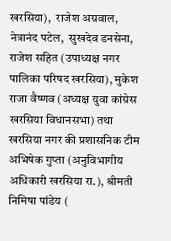खरसिया),  राजेश अग्रवाल, नेत्रानंद पटेल,  सुखदेव डनसेना,  राजेश सहित (उपाध्यक्ष नगर पालिका परिषद खरसिया), मुकेश राजा वैष्णव (अध्यक्ष युवा कांग्रेस खरसिया विधानसभा) तथा खरसिया नगर की प्रशासनिक टीम अभिषेक गुप्ता (अनुविभागीय अधिकारी खरसिया रा.), श्रीमती निमिषा पांडेय (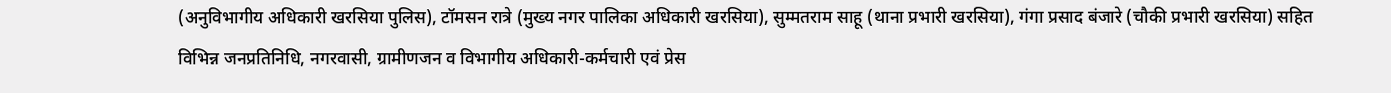(अनुविभागीय अधिकारी खरसिया पुलिस), टॉमसन रात्रे (मुख्य नगर पालिका अधिकारी खरसिया), सुम्मतराम साहू (थाना प्रभारी खरसिया), गंगा प्रसाद बंजारे (चौकी प्रभारी खरसिया) सहित विभिन्न जनप्रतिनिधि, नगरवासी, ग्रामीणजन व विभागीय अधिकारी-कर्मचारी एवं प्रेस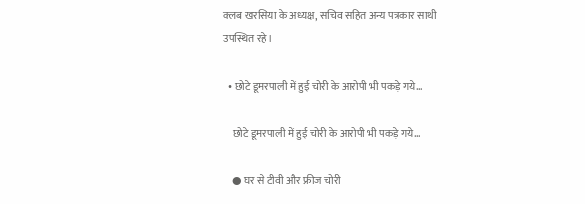क्लब खरसिया के अध्यक्ष, सचिव सहित अन्य पत्रकार साथी उपस्थित रहे।

  • छोटे डूमरपाली में हुई चोरी के आरोपी भी पकड़े गये…

    छोटे डूमरपाली में हुई चोरी के आरोपी भी पकड़े गये…

    ● घर से टीवी और फ्रीज चोरी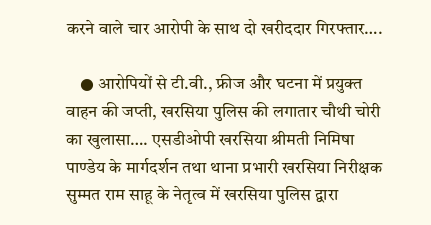करने वाले चार आरोपी के साथ दो खरीददार गिरफ्तार….

    ● आरोपियों से टी.वी., फ्रीज और घटना में प्रयुक्त वाहन की जप्ती, खरसिया पुलिस की लगातार चौथी चोरी का खुलासा…. एसडीओपी खरसिया श्रीमती निमिषा पाण्डेय के मार्गदर्शन तथा थाना प्रभारी खरसिया निरीक्षक सुम्मत राम साहू के नेतृत्व में खरसिया पुलिस द्वारा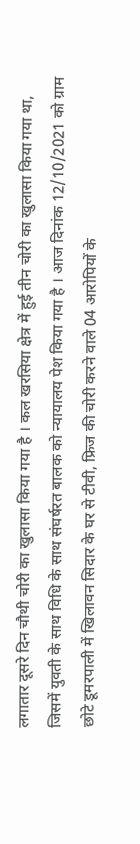लगातार दूसरे दिन चौथी चोरी का खुलासा किया गया है । कल खरसिया क्षेत्र में हुई तीन चोरी का खुलासा किया गया था, जिसमें युवती के साथ विधि के साथ संघर्षरत बालक को न्यायालय पेश किया गया है । आज दिनांक 12/10/2021 को ग्राम छोटे डूमरपाली में खिलावन सिदार के घर से टीवी, फ्रिज की चोरी करने वाले 04 आरोपियों के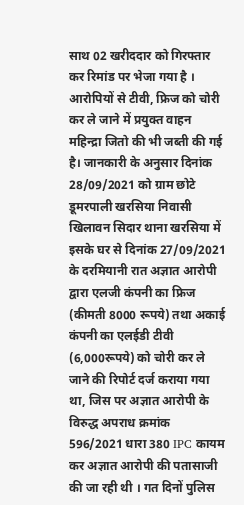साथ 02 खरीददार को गिरफ्तार कर रिमांड पर भेजा गया है । आरोपियों से टीवी, फ्रिज को चोरी कर ले जाने में प्रयुक्त वाहन महिन्द्रा जितो की भी जब्ती की गई है। जानकारी के अनुसार दिनांक 28/09/2021 को ग्राम छोटे डूमरपाली खरसिया निवासी खिलावन सिदार थाना खरसिया में इसके घर से दिनांक 27/09/2021 के दरमियानी रात अज्ञात आरोपी द्वारा एलजी कंपनी का फ्रिज (कीमती 8000 रूपये) तथा अकाई कंपनी का एलईडी टीवी (6,000रूपये) को चोरी कर ले जाने की रिपोर्ट दर्ज कराया गया था, जिस पर अज्ञात आरोपी के विरुद्ध अपराध क्रमांक 596/2021 धारा 380 IPC कायम कर अज्ञात आरोपी की पतासाजी की जा रही थी । गत दिनों पुलिस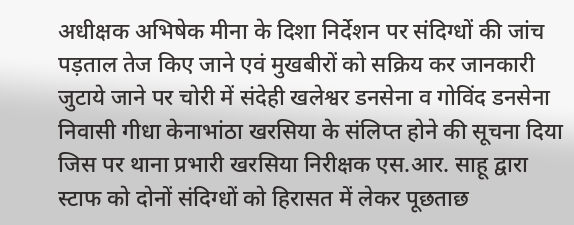अधीक्षक अभिषेक मीना के दिशा निर्देशन पर संदिग्धों की जांच पड़ताल तेज किए जाने एवं मुखबीरों को सक्रिय कर जानकारी जुटाये जाने पर चोरी में संदेही खलेश्वर डनसेना व गोविंद डनसेना निवासी गीधा केनाभांठा खरसिया के संलिप्त होने की सूचना दिया जिस पर थाना प्रभारी खरसिया निरीक्षक एस.आर. साहू द्वारा स्टाफ को दोनों संदिग्धों को हिरासत में लेकर पूछताछ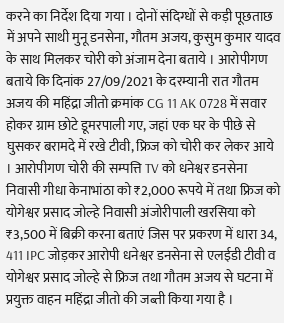करने का निर्देश दिया गया । दोनों संदिग्धों से कड़ी पूछताछ में अपने साथी मुनू डनसेना, गौतम अजय, कुसुम कुमार यादव के साथ मिलकर चोरी को अंजाम देना बताये । आरोपीगण बताये कि दिनांक 27/09/2021 के दरम्यानी रात गौतम अजय की महिंद्रा जीतो क्रमांक CG 11 AK 0728 में सवार होकर ग्राम छोटे डूमरपाली गए, जहां एक घर के पीछे से घुसकर बरामदे में रखे टीवी, फ्रिज को चोरी कर लेकर आये । आरोपीगण चोरी की सम्पत्ति TV को धनेश्वर डनसेना निवासी गीधा केनाभांठा को ₹2,000 रूपये में तथा फ्रिज को योगेश्वर प्रसाद जोल्हे निवासी अंजोरीपाली खरसिया को ₹3,500 में बिक्री करना बताएं जिस पर प्रकरण में धारा 34, 411 IPC जोड़कर आरोपी धनेश्वर डनसेना से एलईडी टीवी व योगेश्वर प्रसाद जोल्हे से फ्रिज तथा गौतम अजय से घटना में प्रयुक्त वाहन महिंद्रा जीतो की जब्ती किया गया है ।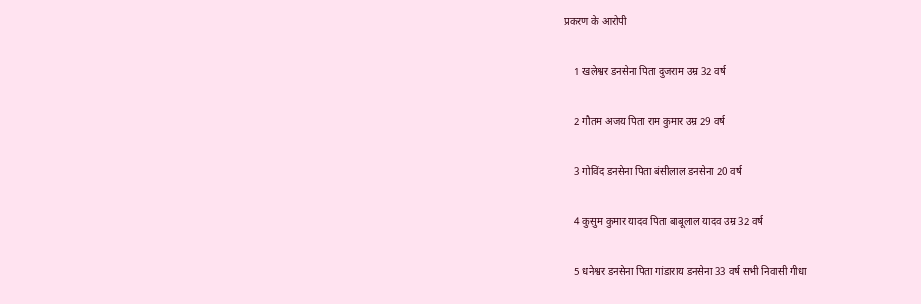प्रकरण के आरोपी

    1 खलेश्वर डनसेना पिता दुजराम उम्र 32 वर्ष

    2 गौतम अजय पिता राम कुमार उम्र 29 वर्ष

    3 गोविंद डनसेना पिता बंसीलाल डनसेना 20 वर्ष

    4 कुसुम कुमार यादव पिता बाबूलाल यादव उम्र 32 वर्ष

    5 धनेश्वर डनसेना ‍पिता गांडाराय डनसेना 33 वर्ष सभी निवासी गीधा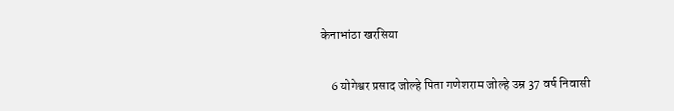केनाभांठा खरसिया

    6 योगेश्वर प्रसाद जोल्हे पिता गणेशराम जोल्हे उम्र 37 वर्ष निवासी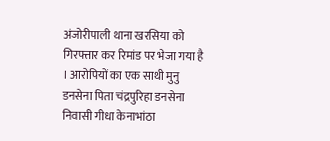अंजोरीपाली थाना खरसिया को गिरफ्तार कर रिमांड पर भेजा गया है । आरोपियों का एक साथी मुनु डनसेना पिता चंद्रपुरिहा डनसेना निवासी गीधा केनाभांठा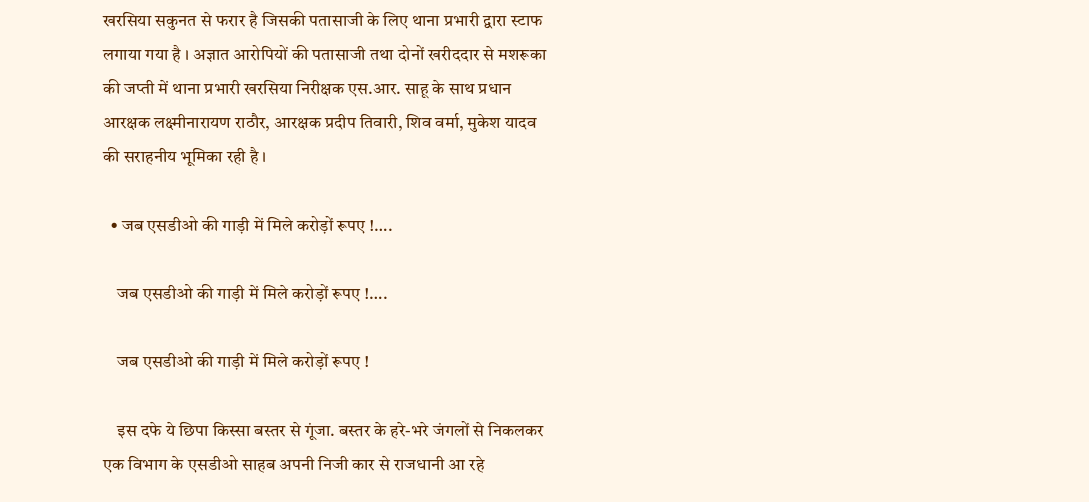खरसिया सकुनत से फरार है जिसकी पतासाजी के लिए थाना प्रभारी द्वारा स्टाफ लगाया गया है । अज्ञात आरोपियों की पतासाजी तथा दोनों खरीददार से मशरूका की जप्ती में थाना प्रभारी खरसिया निरीक्षक एस.आर. साहू के साथ प्रधान आरक्षक लक्ष्मीनारायण राठौर, आरक्षक प्रदीप तिवारी, शिव वर्मा, मुकेश यादव की सराहनीय भूमिका रही है ।

  • जब एसडीओ की गाड़ी में मिले करोड़ों रूपए !….

    जब एसडीओ की गाड़ी में मिले करोड़ों रूपए !….

    जब एसडीओ की गाड़ी में मिले करोड़ों रूपए !

    इस दफे ये छिपा किस्सा बस्तर से गूंजा. बस्तर के हरे-भरे जंगलों से निकलकर एक विभाग के एसडीओ साहब अपनी निजी कार से राजधानी आ रहे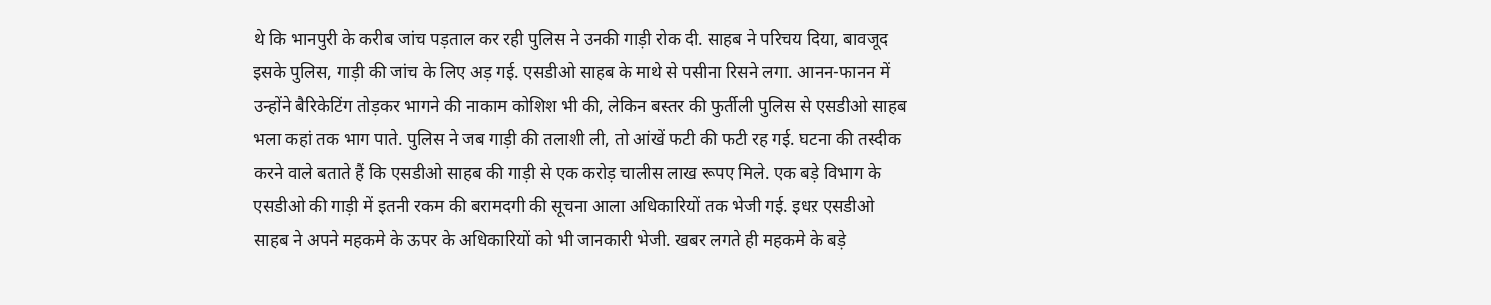थे कि भानपुरी के करीब जांच पड़ताल कर रही पुलिस ने उनकी गाड़ी रोक दी. साहब ने परिचय दिया, बावजूद इसके पुलिस, गाड़ी की जांच के लिए अड़ गई. एसडीओ साहब के माथे से पसीना रिसने लगा. आनन-फानन में उन्होंने बैरिकेटिंग तोड़कर भागने की नाकाम कोशिश भी की, लेकिन बस्तर की फुर्तीली पुलिस से एसडीओ साहब भला कहां तक भाग पाते. पुलिस ने जब गाड़ी की तलाशी ली, तो आंखें फटी की फटी रह गई. घटना की तस्दीक करने वाले बताते हैं कि एसडीओ साहब की गाड़ी से एक करोड़ चालीस लाख रूपए मिले. एक बड़े विभाग के एसडीओ की गाड़ी में इतनी रकम की बरामदगी की सूचना आला अधिकारियों तक भेजी गई. इधऱ एसडीओ साहब ने अपने महकमे के ऊपर के अधिकारियों को भी जानकारी भेजी. खबर लगते ही महकमे के बड़े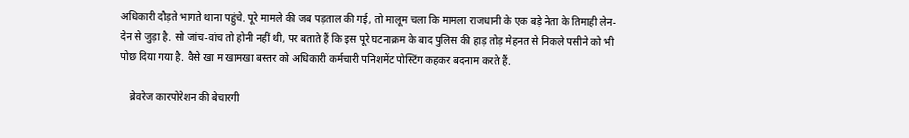अधिकारी दौड़ते भागते थाना पहुंचे. पूरे मामले की जब पड़ताल की गई, तो मालूम चला कि मामला राजधानी के एक बड़े नेता के तिमाही लेन-देन से जुड़ा है. सो जांच-वांच तो होनी नहीं थी, पर बताते हैं कि इस पूरे घटनाक्रम के बाद पुलिस की हाड़ तोड़ मेहनत से निकले पसीने को भी पोछ दिया गया है. वैसे खा म खामखा बस्तर को अधिकारी कर्मचारी पनिशमेंट पोस्टिंग कहकर बदनाम करते हैं.

    ब्रेवरेज कारपोरेशन की बेचारगी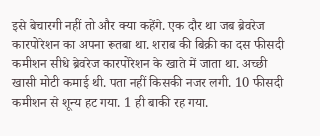इसे बेचारगी नहीं तो और क्या कहेंगे. एक दौर था जब ब्रेवरेज कारपोरेशन का अपना रूतबा था. शराब की बिक्री का दस फीसदी कमीशन सीधे ब्रेवरेज कारपोरेशन के खाते में जाता था. अच्छी खासी मोटी कमाई थी. पता नहीं किसकी नजर लगी. 10 फीसदी कमीशन से शून्य हट गया. 1 ही बाकी रह गया.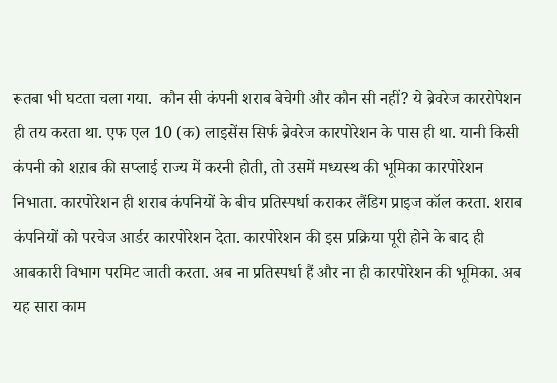रूतबा भी घटता चला गया.  कौन सी कंपनी शराब बेचेगी और कौन सी नहीं? ये ब्रेवरेज काररोपेशन ही तय करता था. एफ एल 10 (क) लाइसेंस सिर्फ ब्रेवरेज कारपोरेशन के पास ही था. यानी किसी कंपनी को शऱाब की सप्लाई राज्य में करनी होती, तो उसमें मध्यस्थ की भूमिका कारपोरेशन निभाता. कारपोरेशन ही शराब कंपनियों के बीच प्रतिस्पर्धा कराकर लैंडिग प्राइज कॉल करता. शराब कंपनियों को परचेज आर्डर कारपोरेशन देता. कारपोरेशन की इस प्रक्रिया पूरी होने के बाद ही आबकारी विभाग परमिट जाती करता. अब ना प्रतिस्पर्धा हैं और ना ही कारपोरेशन की भूमिका. अब यह सारा काम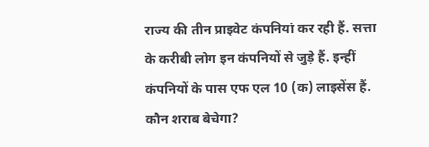राज्य की तीन प्राइवेट कंपनियां कर रही हैं. सत्ता के करीबी लोग इन कंपनियों से जुड़े हैं. इन्हीं कंपनियों के पास एफ एल 10 (क) लाइसेंस हैं. कौन शराब बेचेगा?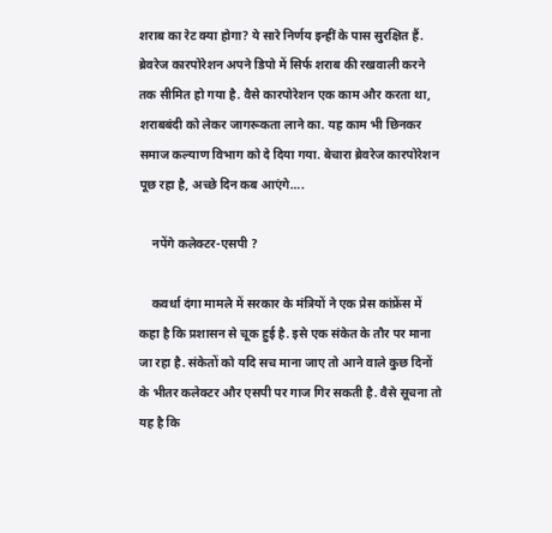शराब का रेट क्या होगा? ये सारे निर्णय इन्हीं के पास सुरक्षित हैं. ब्रेवरेज कारपोरेशन अपने डिपो में सिर्फ शराब की रखवाली करने तक सीमित हो गया है. वैसे कारपोरेशन एक काम और करता था, शराबबंदी को लेकर जागरूकता लाने का. यह काम भी छिनकर समाज कल्याण विभाग को दे दिया गया. बेचारा ब्रेवरेज कारपोरेशन पूछ रहा है, अच्छे दिन कब आएंगे….

    नपेंगे कलेक्टर-एसपी ?

    कवर्धा दंगा मामले में सरकार के मंत्रियों ने एक प्रेस कांफ्रेंस में कहा है कि प्रशासन से चूक हुई है. इसे एक संकेत के तौर पर माना जा रहा है. संकेतों को यदि सच माना जाए तो आने वाले कुछ दिनों के भीतर कलेक्टर और एसपी पर गाज गिर सकती है. वैसे सूचना तो यह है कि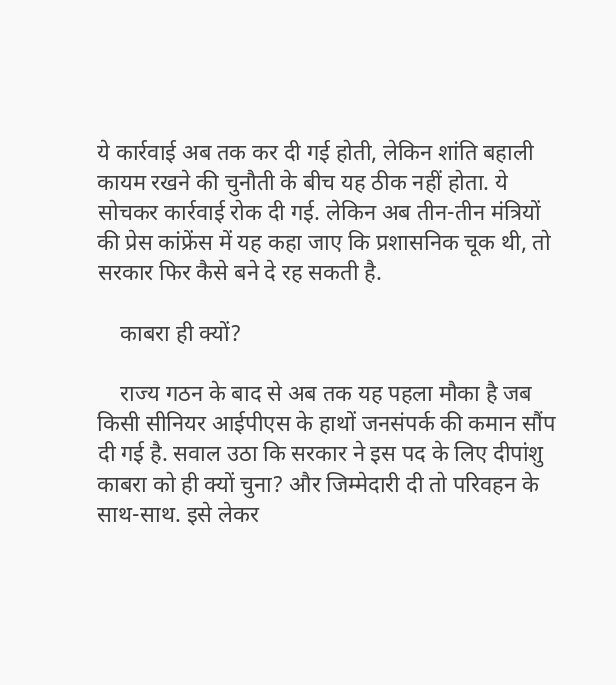ये कार्रवाई अब तक कर दी गई होती, लेकिन शांति बहाली कायम रखने की चुनौती के बीच यह ठीक नहीं होता. ये सोचकर कार्रवाई रोक दी गई. लेकिन अब तीन-तीन मंत्रियों की प्रेस कांफ्रेंस में यह कहा जाए कि प्रशासनिक चूक थी, तो सरकार फिर कैसे बने दे रह सकती है.

    काबरा ही क्यों?

    राज्य गठन के बाद से अब तक यह पहला मौका है जब किसी सीनियर आईपीएस के हाथों जनसंपर्क की कमान सौंप दी गई है. सवाल उठा कि सरकार ने इस पद के लिए दीपांशु काबरा को ही क्यों चुना? और जिम्मेदारी दी तो परिवहन के साथ-साथ. इसे लेकर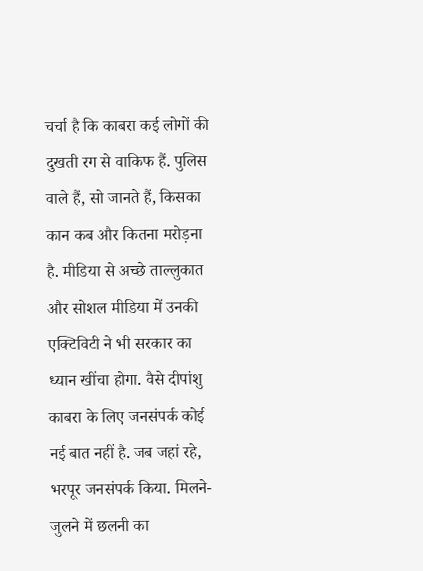चर्चा है कि काबरा कई लोगों की दुखती रग से वाकिफ हैं. पुलिस वाले हैं, सो जानते हैं, किसका कान कब और कितना मरोड़ना है. मीडिया से अच्छे ताल्लुकात और सोशल मीडिया में उनकी एक्टिविटी ने भी सरकार का ध्यान खींचा होगा. वैसे दीपांशु काबरा के लिए जनसंपर्क कोई नई बात नहीं है. जब जहां रहे, भरपूर जनसंपर्क किया. मिलने-जुलने में छलनी का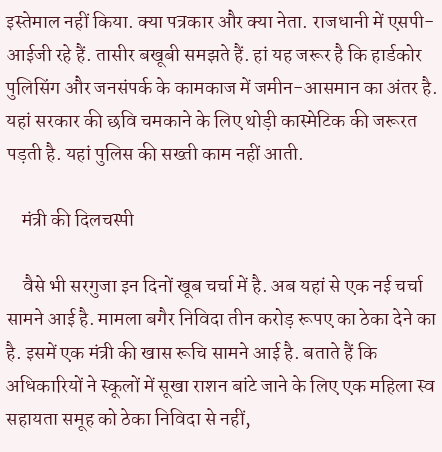इस्तेमाल नहीं किया. क्या पत्रकार और क्या नेता. राजधानी में एसपी-आईजी रहे हैं. तासीर बखूबी समझते हैं. हां यह जरूर है कि हार्डकोर पुलिसिंग और जनसंपर्क के कामकाज में जमीन-आसमान का अंतर है. यहां सरकार की छवि चमकाने के लिए थोड़ी कास्मेटिक की जरूरत पड़ती है. यहां पुलिस की सख्ती काम नहीं आती.

    मंत्री की दिलचस्पी

    वैसे भी सरगुजा इन दिनों खूब चर्चा में है. अब यहां से एक नई चर्चा सामने आई है. मामला बगैर निविदा तीन करोड़ रूपए का ठेका देने का है. इसमें एक मंत्री की खास रूचि सामने आई है. बताते हैं कि अधिकारियों ने स्कूलों में सूखा राशन बांटे जाने के लिए एक महिला स्व सहायता समूह को ठेका निविदा से नहीं,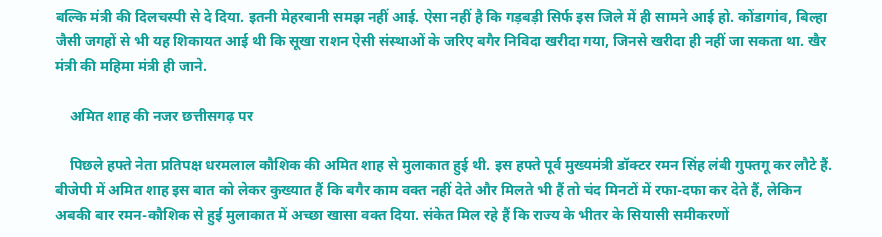बल्कि मंत्री की दिलचस्पी से दे दिया. इतनी मेहरबानी समझ नहीं आई. ऐसा नहीं है कि गड़बड़ी सिर्फ इस जिले में ही सामने आई हो. कोंडागांव, बिल्हा जैसी जगहों से भी यह शिकायत आई थी कि सूखा राशन ऐसी संस्थाओं के जरिए बगैर निविदा खरीदा गया, जिनसे खरीदा ही नहीं जा सकता था. खैर मंत्री की महिमा मंत्री ही जाने.

    अमित शाह की नजर छत्तीसगढ़ पर

    पिछले हफ्ते नेता प्रतिपक्ष धरमलाल कौशिक की अमित शाह से मुलाकात हुई थी. इस हफ्ते पूर्व मुख्यमंत्री डॉक्टर रमन सिंह लंबी गुफ्तगू कर लौटे हैं. बीजेपी में अमित शाह इस बात को लेकर कुख्यात हैं कि बगैर काम वक्त नहीं देते और मिलते भी हैं तो चंद मिनटों में रफा-दफा कर देते हैं, लेकिन अबकी बार रमन-कौशिक से हुई मुलाकात में अच्छा खासा वक्त दिया. संकेत मिल रहे हैं कि राज्य के भीतर के सियासी समीकरणों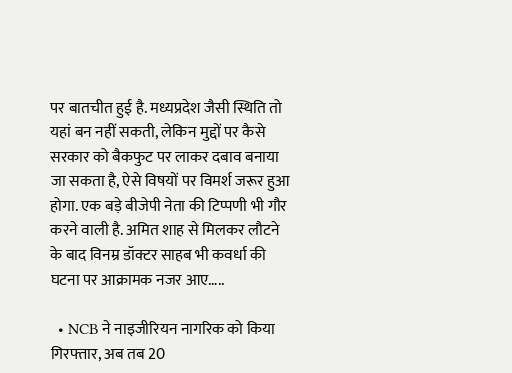पर बातचीत हुई है. मध्यप्रदेश जैसी स्थिति तो यहां बन नहीं सकती, लेकिन मुद्दों पर कैसे सरकार को बैकफुट पर लाकर दबाव बनाया जा सकता है, ऐसे विषयों पर विमर्श जरूर हुआ होगा. एक बड़े बीजेपी नेता की टिप्पणी भी गौर करने वाली है. अमित शाह से मिलकर लौटने के बाद विनम्र डॉक्टर साहब भी कवर्धा की घटना पर आक्रामक नजर आए…..

  • NCB ने नाइजीरियन नागरिक को किया गिरफ्तार, अब तब 20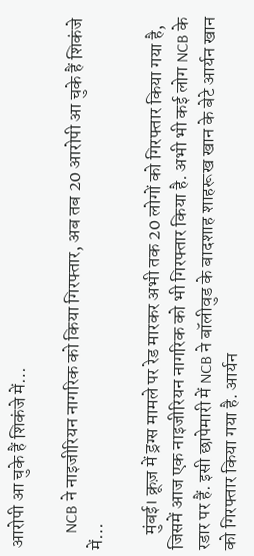आरोपी आ चुके हैं शिकंजे में…

    NCB ने नाइजीरियन नागरिक को किया गिरफ्तार, अब तब 20 आरोपी आ चुके हैं शिकंजे में…

    मुंबई। क्रूज़ में ड्रग्स मामले पर रेड मारकर अभी तक 20 लोगों को गिरफ्तार किया गया है, जिसमें आज एक नाइजीरियन नागरिक को भी गिरफ्तार किया है. अभी भी कई लोग NCB के रडार पर हैं. इसी छापेमारी में NCB ने बॉलीवुड के बादशाह शाहरूख खान के बेटे आर्यन खान को गिरफ्तार किया गया है. आर्यन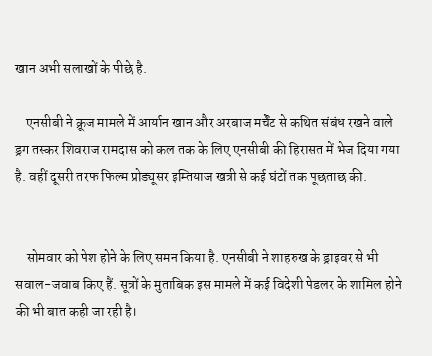खान अभी सलाखों के पीछे है.

    एनसीबी ने क्रूज मामले में आर्यान खान और अरबाज मर्चेंट से कथित संबंध रखने वाले ड्रग तस्कर शिवराज रामदास को कल तक के लिए एनसीबी की हिरासत में भेज दिया गया है. वहीं दूसरी तरफ फिल्म प्रोड्यूसर इम्तियाज खत्री से कई घंटों तक पूछताछ की.


    सोमवार को पेश होने के लिए समन किया है. एनसीबी ने शाहरुख के ड्राइवर से भी सवाल-जवाब किए हैं. सूत्रों के मुताबिक इस मामले में कई विदेशी पेडलर के शामिल होने की भी बात कही जा रही है।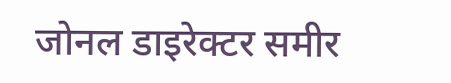जोनल डाइरेक्टर समीर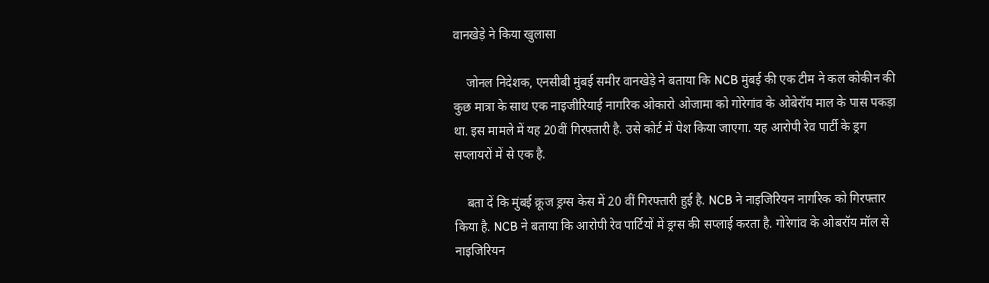वानखेड़े ने किया खुलासा

    जोनल निदेशक, एनसीबी मुंबई समीर वानखेड़े ने बताया कि NCB मुंबई की एक टीम ने कल कोकीन की कुछ मात्रा के साथ एक नाइजीरियाई नागरिक ओकारो ओजामा को गोरेगांव के ओबेरॉय माल के पास पकड़ा था. इस मामले में यह 20वीं गिरफ्तारी है. उसे कोर्ट में पेश किया जाएगा. यह आरोपी रेव पार्टी के ड्रग सप्लायरों में से एक है.

    बता दें कि मुंबई क्रूज ड्रग्स केस में 20 वीं गिरफ्तारी हुई है. NCB ने नाइजिरियन नागरिक को गिरफ्तार किया है. NCB ने बताया कि आरोपी रेव पार्टियों में ड्रग्स की सप्लाई करता है. गोरेगांव के ओबरॉय मॉल से नाइजिरियन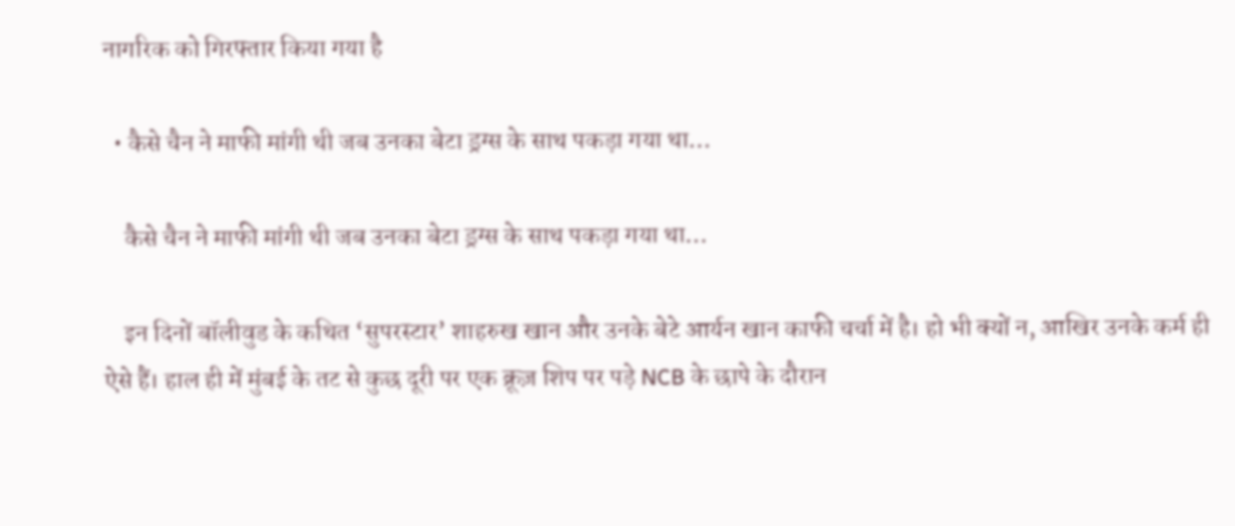नागरिक को गिरफ्तार किया गया है

  • कैसे चैन ने माफी मांगी थी जब उनका बेटा ड्रग्स के साथ पकड़ा गया था…

    कैसे चैन ने माफी मांगी थी जब उनका बेटा ड्रग्स के साथ पकड़ा गया था…

    इन दिनों बॉलीवुड के कथित ‘सुपरस्टार’ शाहरुख खान और उनके बेटे आर्यन खान काफी चर्चा में है। हो भी क्यों न, आखिर उनके कर्म ही ऐसे हैं। हाल ही में मुंबई के तट से कुछ दूरी पर एक क्रूज़ शिप पर पड़े NCB के छापे के दौरान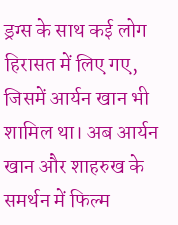ड्रग्स के साथ कई लोग हिरासत में लिए गए, जिसमें आर्यन खान भी शामिल था। अब आर्यन खान और शाहरुख के समर्थन में फिल्म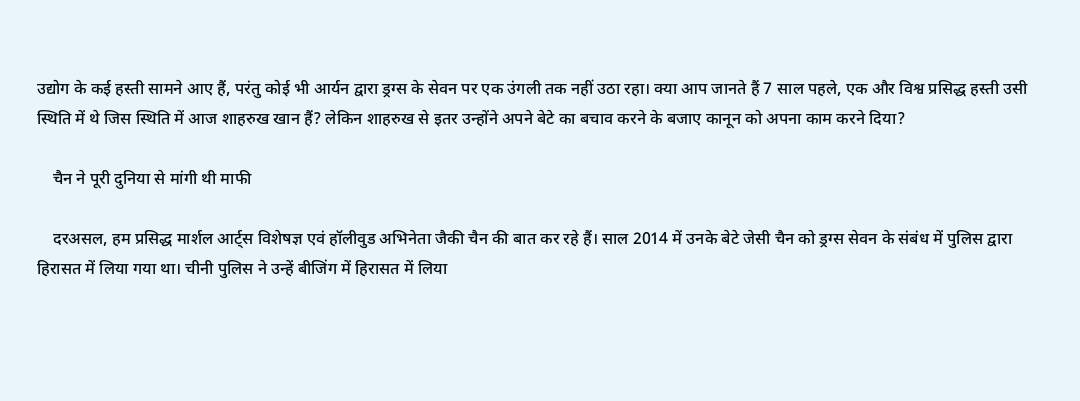उद्योग के कई हस्ती सामने आए हैं, परंतु कोई भी आर्यन द्वारा ड्रग्स के सेवन पर एक उंगली तक नहीं उठा रहा। क्या आप जानते हैं 7 साल पहले, एक और विश्व प्रसिद्ध हस्ती उसी स्थिति में थे जिस स्थिति में आज शाहरुख खान हैं? लेकिन शाहरुख से इतर उन्होंने अपने बेटे का बचाव करने के बजाए कानून को अपना काम करने दिया?

    चैन ने पूरी दुनिया से मांगी थी माफी

    दरअसल, हम प्रसिद्ध मार्शल आर्ट्स विशेषज्ञ एवं हॉलीवुड अभिनेता जैकी चैन की बात कर रहे हैं। साल 2014 में उनके बेटे जेसी चैन को ड्रग्स सेवन के संबंध में पुलिस द्वारा हिरासत में लिया गया था। चीनी पुलिस ने उन्हें बीजिंग में हिरासत में लिया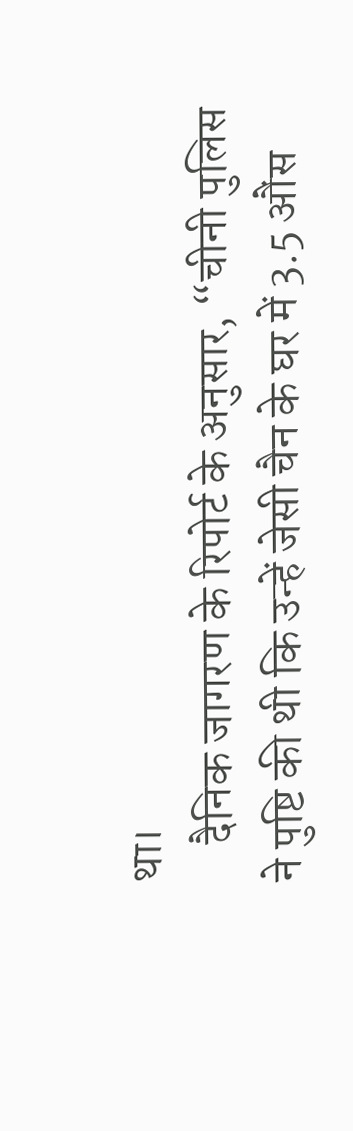था।
    दैनिक जागरण के रिपोर्ट के अनुसार, “चीनी पुलिस ने पुष्टि की थी कि उन्हें जेसी चैन के घर में 3.5 औंस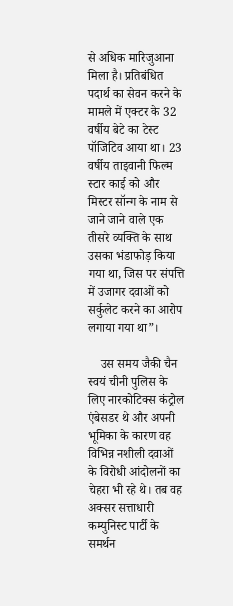से अधिक मारिजुआना मिला है। प्रतिबंधित पदार्थ का सेवन करने के मामले में एक्टर के 32 वर्षीय बेटे का टेस्ट पॉजिटिव आया था। 23 वर्षीय ताइवानी फिल्म स्टार काई को और मिस्टर सॉन्ग के नाम से जाने जाने वाले एक तीसरे व्यक्ति के साथ उसका भंडाफोड़ किया गया था, जिस पर संपत्ति में उजागर दवाओं को सर्कुलेट करने का आरोप लगाया गया था”।

    उस समय जैकी चैन स्वयं चीनी पुलिस के लिए नारकोटिक्स कंट्रोल एंबेसडर थे और अपनी भूमिका के कारण वह विभिन्न नशीली दवाओं के विरोधी आंदोलनों का चेहरा भी रहे थे। तब वह अक्सर सत्ताधारी कम्युनिस्ट पार्टी के समर्थन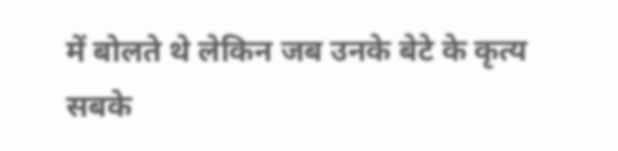में बोलते थे लेकिन जब उनके बेटे के कृत्य सबके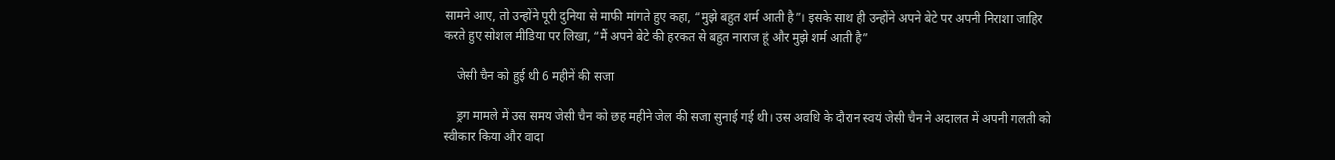सामने आए, तो उन्होंने पूरी दुनिया से माफी मांगते हुए कहा, “मुझे बहुत शर्म आती है”। इसके साथ ही उन्होंने अपने बेटे पर अपनी निराशा जाहिर करते हुए सोशल मीडिया पर लिखा, “मैं अपने बेटे की हरकत से बहुत नाराज हूं और मुझे शर्म आती है”

    जेसी चैन को हुई थी 6 महीनें की सजा

    ड्रग मामले में उस समय जेसी चैन को छह महीने जेल की सजा सुनाई गई थी। उस अवधि के दौरान स्वयं जेसी चैन ने अदालत में अपनी गलती को स्वीकार किया और वादा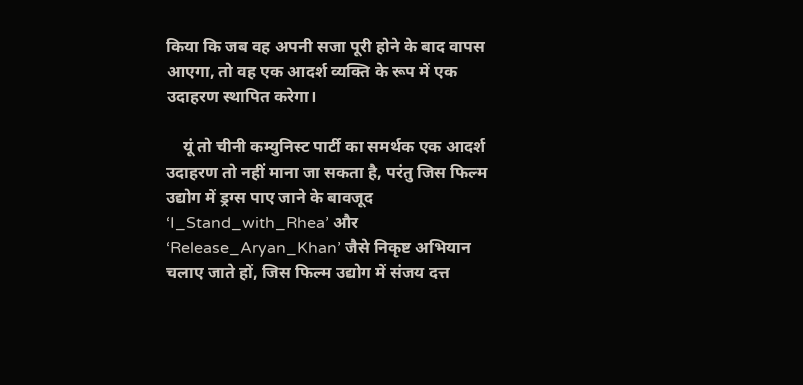किया कि जब वह अपनी सजा पूरी होने के बाद वापस आएगा, तो वह एक आदर्श व्यक्ति के रूप में एक उदाहरण स्थापित करेगा।

    यूं तो चीनी कम्युनिस्ट पार्टी का समर्थक एक आदर्श उदाहरण तो नहीं माना जा सकता है, परंतु जिस फिल्म उद्योग में ड्रग्स पाए जाने के बावजूद ‘I_Stand_with_Rhea’ और ‘Release_Aryan_Khan’ जैसे निकृष्ट अभियान चलाए जाते हों, जिस फिल्म उद्योग में संजय दत्त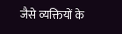जैसे व्यक्तियों के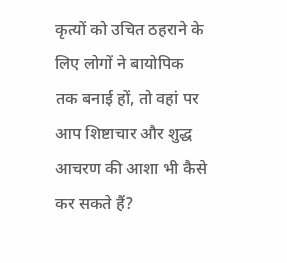कृत्यों को उचित ठहराने के लिए लोगों ने बायोपिक तक बनाई हों, तो वहां पर आप शिष्टाचार और शुद्ध आचरण की आशा भी कैसे कर सकते हैं?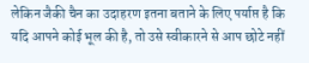लेकिन जैकी चैन का उदाहरण इतना बताने के लिए पर्याप्त है कि यदि आपने कोई भूल की है, तो उसे स्वीकारने से आप छोटे नहीं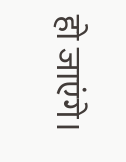हो जाएंगे।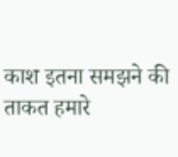काश इतना समझने की ताकत हमारे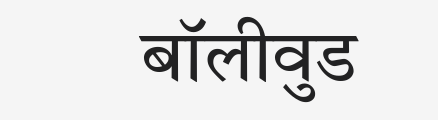बॉलीवुड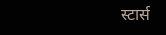स्टार्स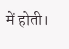में होती।